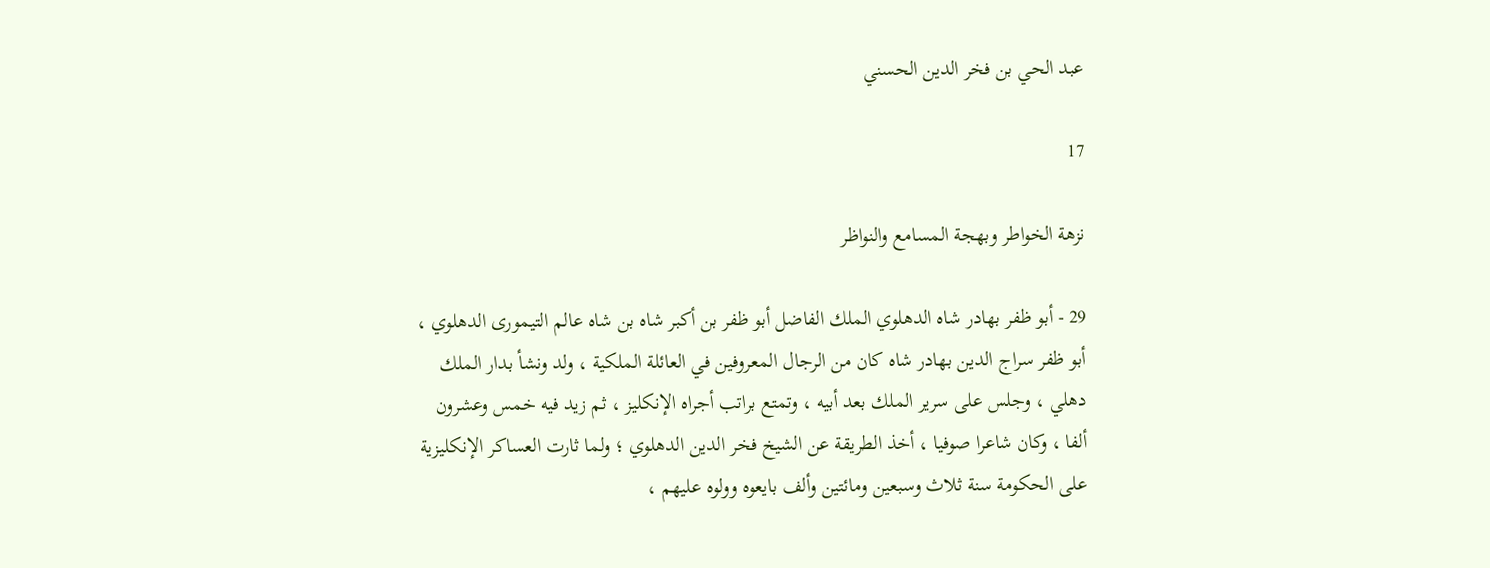عبد الحي بن فخر الدين الحسني

17

نزهة الخواطر وبهجة المسامع والنواظر

29 - أبو ظفر بهادر شاه الدهلوي الملك الفاضل أبو ظفر بن أكبر شاه بن شاه عالم التيمورى الدهلوي ، أبو ظفر سراج الدين بهادر شاه كان من الرجال المعروفين في العائلة الملكية ، ولد ونشأ بدار الملك دهلي ، وجلس على سرير الملك بعد أبيه ، وتمتع براتب أجراه الإنكليز ، ثم زيد فيه خمس وعشرون ألفا ، وكان شاعرا صوفيا ، أخذ الطريقة عن الشيخ فخر الدين الدهلوي ؛ ولما ثارت العساكر الإنكليزية على الحكومة سنة ثلاث وسبعين ومائتين وألف بايعوه وولوه عليهم ،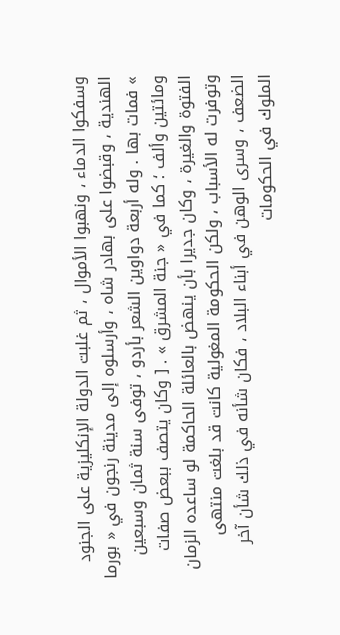وسفكوا الدماء ، ونهبوا الأموال ، ثم غلبت الدولة الإنكليزية على الجنود الهندية ، وقبضوا على بهادر شاه ، وأرسلوه إلى مدينة رنجون في « بورما » فمات بها . وله أربعة دواوين الشعر بأردو ، توفى سنة ثمان وسبعين ومائتين وألف ؛ كما في « جنة المشرق » . [ وكان يتصف ببعض صفات الفتوة والغيرة ، وكان جديرا بأن ينهض بالعائلة الحاكمة لو ساعده الزمان وتوفرت له الأسباب ، ولكن الحكومة المغولية كانت قد بلغت منتهى الضعف ، وسرى الوهن في أبناء البلاد ، فكان شأنه في ذلك شأن آخر الملوك في الحكومات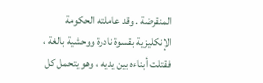المنقرضة . وقد عاملته الحكومة الإنكليزية بقسوة نادرة ووحشية بالغة ، فقتلت أبناءه بين يديه ، وهو يتحمل كل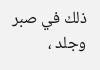ذلك في صبر وجلد ،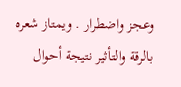وعجز واضطرار . ويمتاز شعره بالرقة والتأثير نتيجة أحوال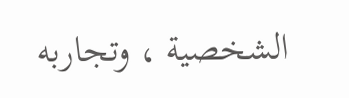الشخصية ، وتجاربه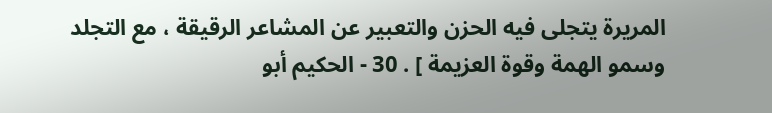المريرة يتجلى فيه الحزن والتعبير عن المشاعر الرقيقة ، مع التجلد وسمو الهمة وقوة العزيمة ] . 30 - الحكيم أبو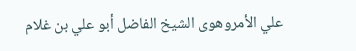علي الأمروهوى الشيخ الفاضل أبو علي بن غلام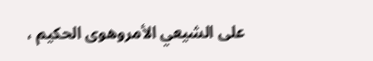على الشيعي الأمروهوى الحكيم ،